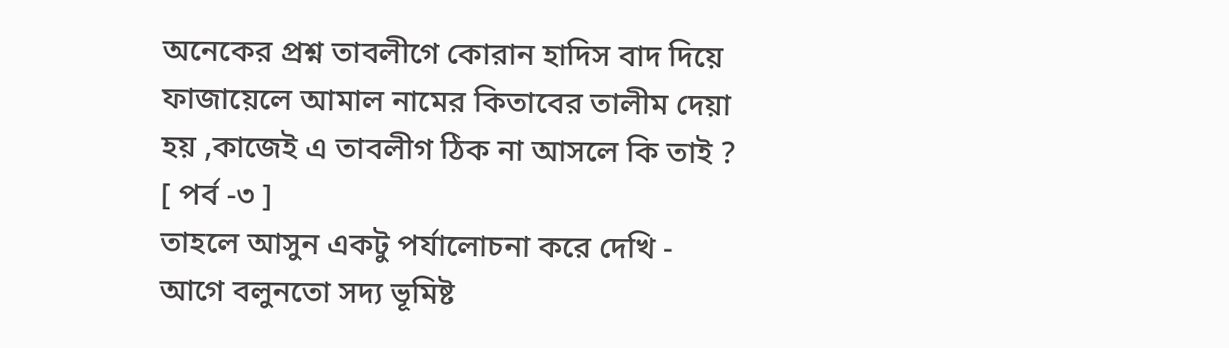অনেকের প্রশ্ন তাবলীগে কোরান হাদিস বাদ দিয়ে ফাজায়েলে আমাল নামের কিতাবের তালীম দেয়া হয় ,কাজেই এ তাবলীগ ঠিক না আসলে কি তাই ? [ পর্ব -৩ ]
তাহলে আসুন একটু পর্যালোচনা করে দেখি -
আগে বলুনতো সদ্য ভূমিষ্ট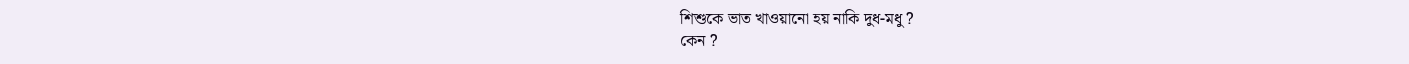শিশুকে ভাত খাওয়ানো হয় নাকি দুধ-মধু ?
কেন ?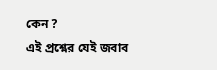কেন ?
এই প্রশ্নের যেই জবাব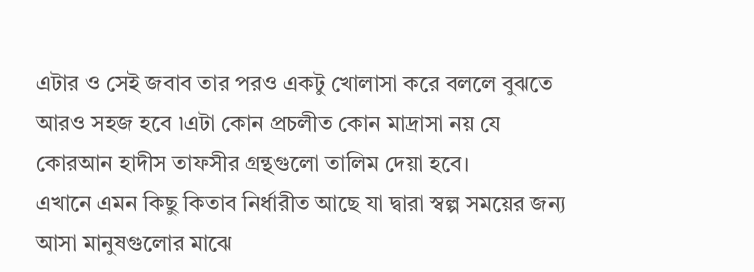এটার ও সেই জবাব তার পরও একটু খোলাসা করে বললে বুঝতে আরও সহজ হবে ৷এটা কোন প্রচলীত কোন মাদ্রাসা নয় যে কোরআন হাদীস তাফসীর গ্রন্থগুলো তালিম দেয়া হবে।
এখানে এমন কিছু কিতাব নির্ধারীত আছে যা দ্বারা স্বল্প সময়ের জন্য আসা মানুষগুলোর মাঝে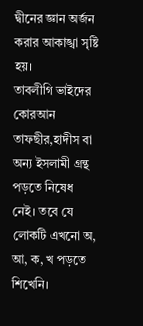দ্বীনের জ্ঞান অর্জন করার আকাঙ্খা সৃষ্টি হয়।
তাবলীগি ভাইদের কোরআন তাফছীর,হাদীস বা অন্য ইসলামী গ্রন্থ পড়তে নিষেধ নেই। তবে যে লোকটি এখনো অ, আ, ক, খ পড়তে শিখেনি।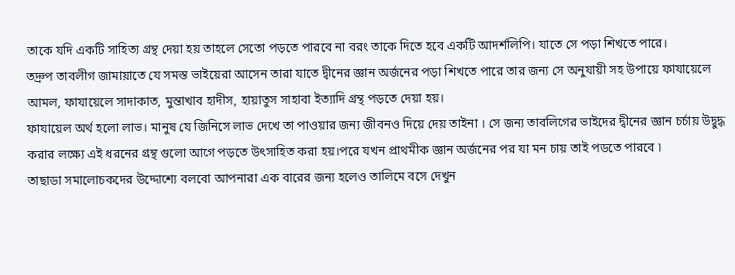তাকে যদি একটি সাহিত্য গ্রন্থ দেয়া হয় তাহলে সেতো পড়তে পারবে না বরং তাকে দিতে হবে একটি আদর্শলিপি। যাতে সে পড়া শিখতে পারে।
তদ্রুপ তাবলীগ জামায়াতে যে সমস্ত ভাইয়েরা আসেন তারা যাতে দ্বীনের জ্ঞান অর্জনের পড়া শিখতে পারে তার জন্য সে অনুযায়ী সহ উপায়ে ফাযায়েলে আমল, ফাযায়েলে সাদাকাত, মুন্তাখাব হাদীস, হায়াতুস সাহাবা ইত্যাদি গ্রন্থ পড়তে দেয়া হয়।
ফাযায়েল অর্থ হলো লাভ। মানুষ যে জিনিসে লাভ দেখে তা পাওয়ার জন্য জীবনও দিয়ে দেয় তাইনা । সে জন্য তাবলিগের ভাইদের দ্বীনের জ্ঞান চর্চায় উদ্বুদ্ধ করার লক্ষ্যে এই ধরনের গ্রন্থ গুলো আগে পড়তে উৎসাহিত করা হয়।পরে যখন প্রাথমীক জ্ঞান অর্জনের পর যা মন চায় তাই পডতে পারবে ৷
তাছাডা সমালোচকদের উদ্দোশ্যে বলবো আপনারা এক বারের জন্য হলেও তালিমে বসে দেখুন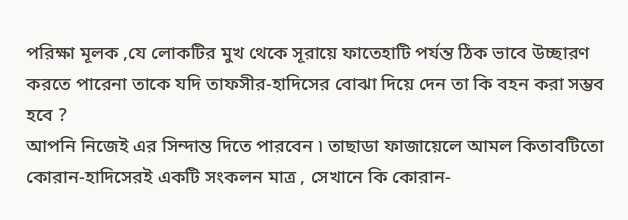পরিক্ষা মূলক ,যে লোকটির মুখ থেকে সূরায়ে ফাতেহাটি পর্যন্ত ঠিক ভাবে উচ্ছারণ করতে পারেনা তাকে যদি তাফসীর-হাদিসের বোঝা দিয়ে দেন তা কি বহন করা সম্ভব হবে ?
আপনি নিজেই এর সিন্দান্ত দিতে পারবেন ৷ তাছাডা ফাজায়েলে আমল কিতাবটিতো কোরান-হাদিসেরই একটি সংকলন মাত্র , সেখানে কি কোরান-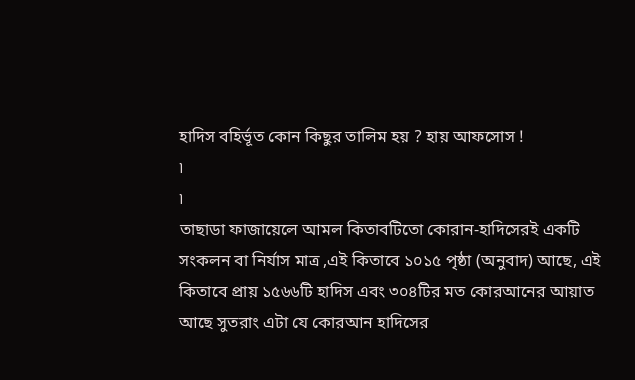হাদিস বহির্ভূত কোন কিছুর তালিম হয় ? হায় আফসোস !
৷
৷
তাছাডা ফাজায়েলে আমল কিতাবটিতো কোরান-হাদিসেরই একটি সংকলন বা নির্যাস মাত্র ,এই কিতাবে ১০১৫ পৃষ্ঠা (অনুবাদ) আছে, এই কিতাবে প্রায় ১৫৬৬টি হাদিস এবং ৩০৪টির মত কোরআনের আয়াত আছে সুতরাং এটা যে কোরআন হাদিসের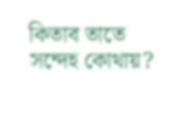কিতাব তাতে সন্দেহ কোথায়?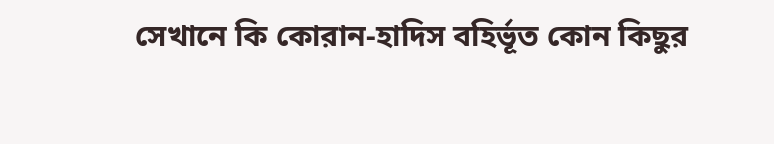সেখানে কি কোরান-হাদিস বহির্ভূত কোন কিছুর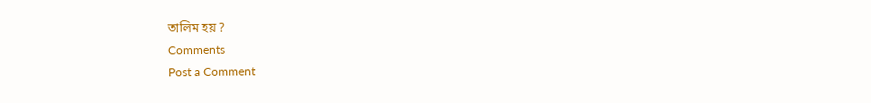তালিম হয় ?
Comments
Post a Comment